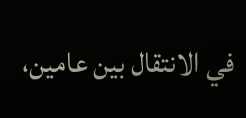في الانتقال بين عامين،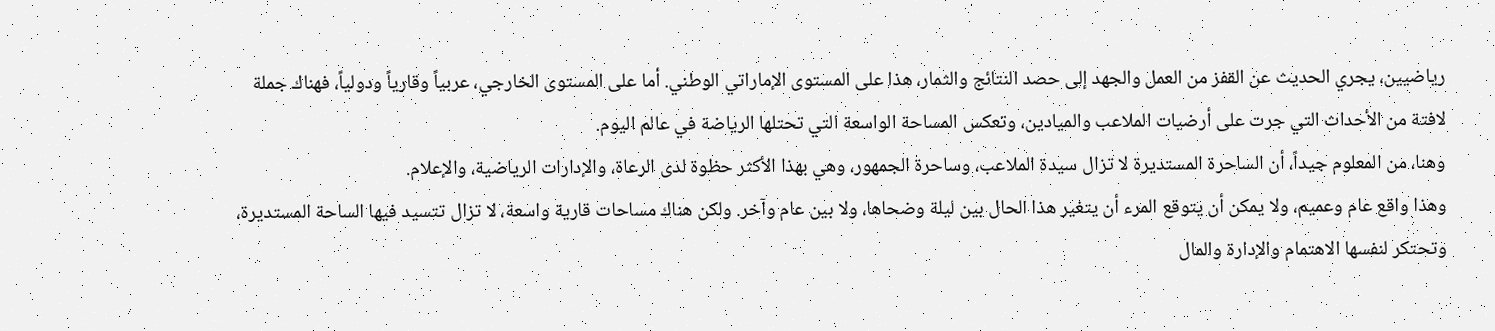رياضيين، يجري الحديث عن القفز من العمل والجهد إلى حصد النتائج والثمار، هذا على المستوى الإماراتي الوطني. أما على المستوى الخارجي، عربياً وقارياً ودولياً، فهناك جملة لافتة من الأحداث التي جرت على أرضيات الملاعب والميادين، وتعكس المساحة الواسعة التي تحتلها الرياضة في عالم اليوم.
وهنا، من المعلوم جيداً، أن الساحرة المستديرة لا تزال سيدة الملاعب، وساحرة الجمهور، وهي بهذا الأكثر حظوة لدى الرعاة، والإدارات الرياضية، والإعلام.
وهذا واقع عام وعميم، ولا يمكن أن يتوقع المرء أن يتغير هذا الحال بين ليلة وضحاها، ولا بين عام وآخر. ولكن هناك مساحات قارية واسعة، لا تزال تتسيد فيها الساحة المستديرة، وتحتكر لنفسها الاهتمام والإدارة والمال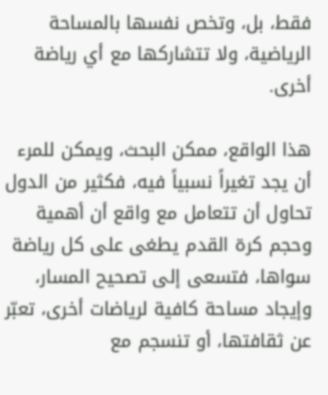فقط، بل، وتخص نفسها بالمساحة الرياضية، ولا تتشاركها مع أي رياضة أخرى.

هذا الواقع، ممكن البحث، ويمكن للمرء أن يجد تغيراً نسبياً فيه، فكثير من الدول تحاول أن تتعامل مع واقع أن أهمية وحجم كرة القدم يطغى على كل رياضة سواها، فتسعى إلى تصحيح المسار، وإيجاد مساحة كافية لرياضات أخرى، تعبّر عن ثقافتها، أو تنسجم مع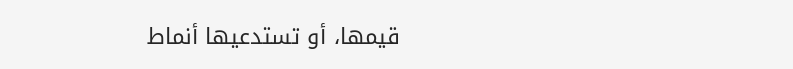قيمها، أو تستدعيها أنماط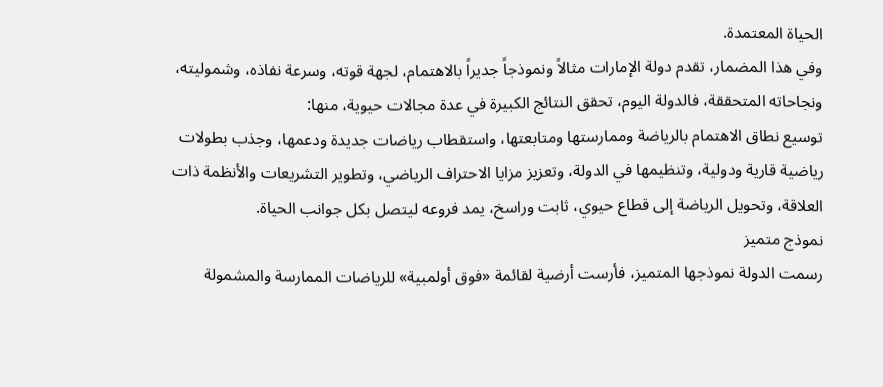الحياة المعتمدة.
وفي هذا المضمار، تقدم دولة الإمارات مثالاً ونموذجاً جديراً بالاهتمام، لجهة قوته، وسرعة نفاذه، وشموليته، ونجاحاته المتحققة، فالدولة اليوم، تحقق النتائج الكبيرة في عدة مجالات حيوية، منها:
توسيع نطاق الاهتمام بالرياضة وممارستها ومتابعتها، واستقطاب رياضات جديدة ودعمها، وجذب بطولات رياضية قارية ودولية، وتنظيمها في الدولة، وتعزيز مزايا الاحتراف الرياضي، وتطوير التشريعات والأنظمة ذات العلاقة، وتحويل الرياضة إلى قطاع حيوي، ثابت وراسخ، يمد فروعه ليتصل بكل جوانب الحياة.
نموذج متميز
رسمت الدولة نموذجها المتميز، فأرست أرضية لقائمة «فوق أولمبية» للرياضات الممارسة والمشمولة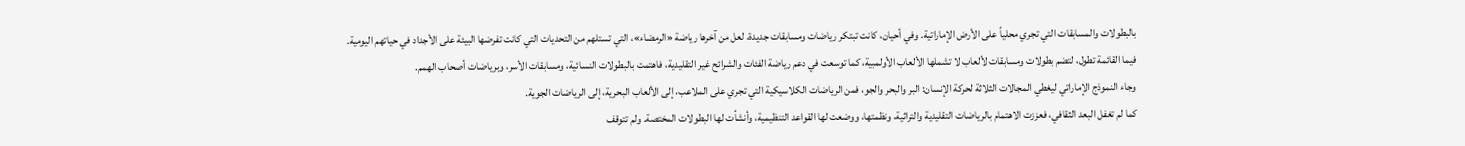بالبطولات والمسابقات التي تجري محلياً على الأرض الإماراتية. وفي أحيان، كانت تبتكر رياضات ومسابقات جديدة، لعل من آخرها رياضة «الرمضاء»، التي تستلهم من التحديات التي كانت تفرضها البيئة على الأجداد في حياتهم اليومية.
فيما القائمة تطول، لتضم بطولات ومسابقات لألعاب لا تشملها الألعاب الأولمبية، كما توسعت في دعم رياضة الفئات والشرائح غير التقليدية، فاهتمت بالبطولات النسائية، ومسابقات الأسر، وبرياضات أصحاب الهمم.
وجاء النموذج الإماراتي ليغطي المجالات الثلاثة لحركة الإنسان: البر والبحر والجو، فمن الرياضات الكلاسيكية التي تجري على الملاعب، إلى الألعاب البحرية، إلى الرياضات الجوية.
كما لم تغفل البعد الثقافي، فعززت الاهتمام بالرياضات التقليدية والتراثية، ونظمتها، ووضعت لها القواعد التنظيمية، وأنشأت لها البطولات المختصة. ولم تتوقف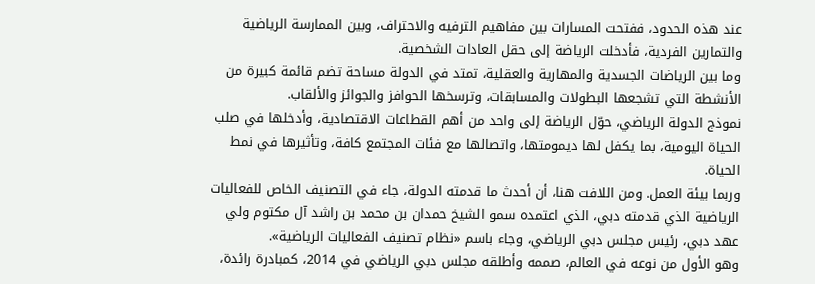عند هذه الحدود، ففتحت المسارات بين مفاهيم الترفيه والاحتراف، وبين الممارسة الرياضية والتمارين الفردية، فأدخلت الرياضة إلى حقل العادات الشخصية.
وما بين الرياضات الجسدية والمهارية والعقلية، تمتد في الدولة مساحة تضم قائمة كبيرة من الأنشطة التي تشجعها البطولات والمسابقات، وترسخها الحوافز والجوائز والألقاب.
نموذج الدولة الرياضي، حوّل الرياضة إلى واحد من أهم القطاعات الاقتصادية، وأدخلها في صلب الحياة اليومية، بما يكفل لها ديمومتها، واتصالها مع فئات المجتمع كافة، وتأثيرها في نمط الحياة.
وربما بيئة العمل. ومن اللافت هنا، أن أحدث ما قدمته الدولة، جاء في التصنيف الخاص للفعاليات الرياضية الذي قدمته دبي، الذي اعتمده سمو الشيخ حمدان بن محمد بن راشد آل مكتوم ولي عهد دبي، رئيس مجلس دبي الرياضي، وجاء باسم «نظام تصنيف الفعاليات الرياضية».
وهو الأول من نوعه في العالم، صممه وأطلقه مجلس دبي الرياضي في 2014، كمبادرة رائدة،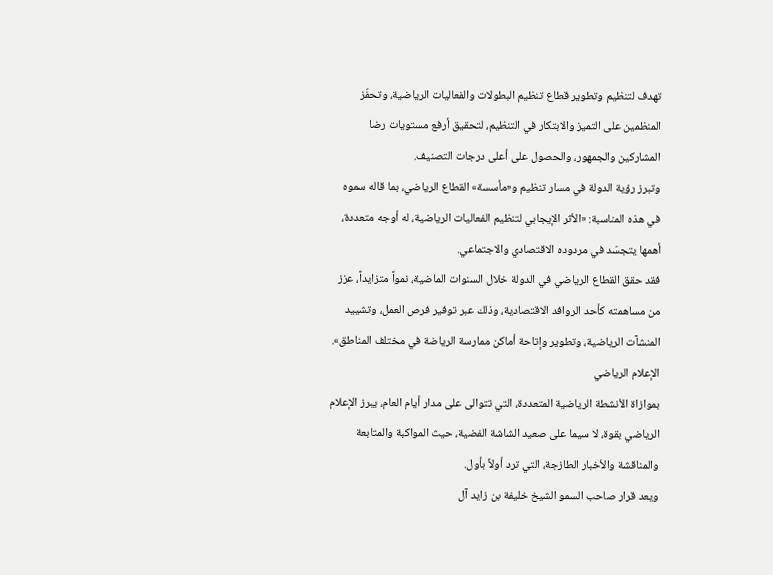تهدف لتنظيم وتطوير قطاع تنظيم البطولات والفعاليات الرياضية، وتحفّز المنظمين على التميز والابتكار في التنظيم، لتحقيق أرفع مستويات رضا المشاركين والجمهور، والحصول على أعلى درجات التصنيف.
وتبرز رؤية الدولة في مسار تنظيم و«مأسسة» القطاع الرياضي، بما قاله سموه في هذه المناسبة: «الأثر الإيجابي لتنظيم الفعاليات الرياضية، له أوجه متعددة، أهمها يتجسّد في مردوده الاقتصادي والاجتماعي.
فقد حقق القطاع الرياضي في الدولة خلال السنوات الماضية، نمواً متزايداً، عزز من مساهمته كأحد الروافد الاقتصادية، وذلك عبر توفير فرص العمل، وتشييد المنشآت الرياضية، وتطوير وإتاحة أماكن ممارسة الرياضة في مختلف المناطق».
الإعلام الرياضي
بموازاة الأنشطة الرياضية المتعددة، التي تتوالى على مدار أيام العام، يبرز الإعلام الرياضي بقوة، لا سيما على صعيد الشاشة الفضية، حيث المواكبة والمتابعة والمناقشة والأخبار الطازجة، التي ترد أولاً بأول.
ويعد قرار صاحب السمو الشيخ خليفة بن زايد آل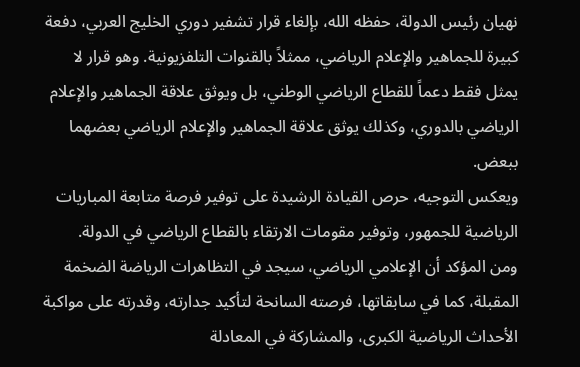نهيان رئيس الدولة، حفظه الله، بإلغاء قرار تشفير دوري الخليج العربي، دفعة كبيرة للجماهير والإعلام الرياضي، ممثلاً بالقنوات التلفزيونية. وهو قرار لا يمثل فقط دعماً للقطاع الرياضي الوطني، بل ويوثق علاقة الجماهير والإعلام الرياضي بالدوري، وكذلك يوثق علاقة الجماهير والإعلام الرياضي بعضهما ببعض.
ويعكس التوجيه، حرص القيادة الرشيدة على توفير فرصة متابعة المباريات الرياضية للجمهور، وتوفير مقومات الارتقاء بالقطاع الرياضي في الدولة.
ومن المؤكد أن الإعلامي الرياضي، سيجد في التظاهرات الرياضة الضخمة المقبلة، كما في سابقاتها، فرصته السانحة لتأكيد جدارته، وقدرته على مواكبة الأحداث الرياضية الكبرى، والمشاركة في المعادلة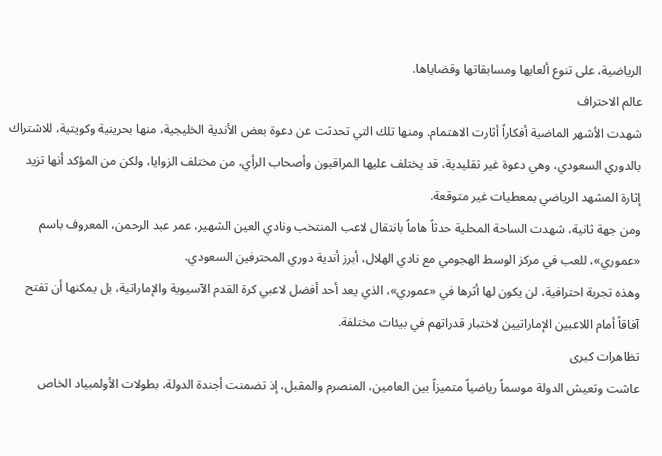الرياضية، على تنوع ألعابها ومسابقاتها وقضاياها.
عالم الاحتراف
شهدت الأشهر الماضية أفكاراً أثارت الاهتمام. ومنها تلك التي تحدثت عن دعوة بعض الأندية الخليجية، منها بحرينية وكويتية، للاشتراك بالدوري السعودي، وهي دعوة غير تقليدية، قد يختلف عليها المراقبون وأصحاب الرأي، من مختلف الزوايا، ولكن من المؤكد أنها تزيد إثارة المشهد الرياضي بمعطيات غير متوقعة.
ومن جهة ثانية، شهدت الساحة المحلية حدثاً هاماً بانتقال لاعب المنتخب ونادي العين الشهير، عمر عبد الرحمن، المعروف باسم «عموري»، للعب في مركز الوسط الهجومي مع نادي الهلال، أبرز أندية دوري المحترفين السعودي.
وهذه تجربة احترافية، لن يكون لها أثرها في «عموري»، الذي يعد أحد أفضل لاعبي كرة القدم الآسيوية والإماراتية، بل يمكنها أن تفتح آفاقاً أمام اللاعبين الإماراتيين لاختبار قدراتهم في بيئات مختلفة.
تظاهرات كبرى
عاشت وتعيش الدولة موسماً رياضياً متميزاً بين العامين، المنصرم والمقبل، إذ تضمنت أجندة الدولة، بطولات الأولمبياد الخاص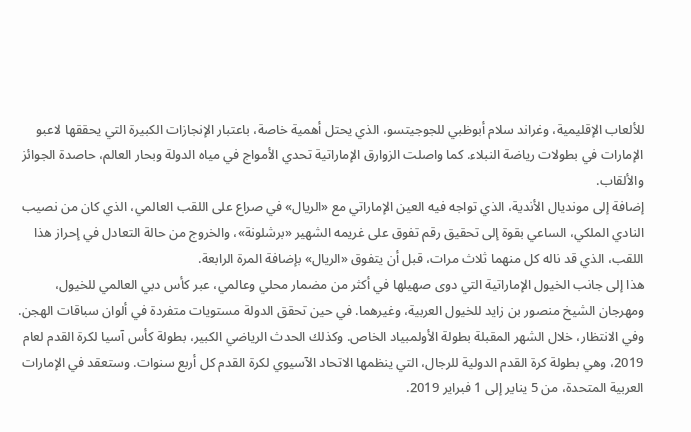للألعاب الإقليمية، وغراند سلام أبوظبي للجوجيتسو، الذي يحتل أهمية خاصة، باعتبار الإنجازات الكبيرة التي يحققها لاعبو الإمارات في بطولات رياضة النبلاء. كما واصلت الزوارق الإماراتية تحدي الأمواج في مياه الدولة وبحار العالم، حاصدة الجوائز والألقاب.
إضافة إلى مونديال الأندية، الذي تواجه فيه العين الإماراتي مع «الريال» في صراع على اللقب العالمي، الذي كان من نصيب النادي الملكي، الساعي بقوة إلى تحقيق رقم تفوق على غريمه الشهير «برشلونة»، والخروج من حالة التعادل في إحراز هذا اللقب، الذي قد ناله كل منهما ثلاث مرات، قبل أن يتفوق «الريال» بإضافة المرة الرابعة.
هذا إلى جانب الخيول الإماراتية التي دوى صهيلها في أكثر من مضمار محلي وعالمي، عبر كأس دبي العالمي للخيول، ومهرجان الشيخ منصور بن زايد للخيول العربية، وغيرهما. في حين تحقق الدولة مستويات متفردة في ألوان سباقات الهجن.
وفي الانتظار، خلال الشهر المقبلة بطولة الأولمبياد الخاص. وكذلك الحدث الرياضي الكبير، بطولة كأس آسيا لكرة القدم لعام 2019، وهي بطولة كرة القدم الدولية للرجال، التي ينظمها الاتحاد الآسيوي لكرة القدم كل أربع سنوات. وستعقد في الإمارات العربية المتحدة، من 5 يناير إلى 1 فبراير 2019.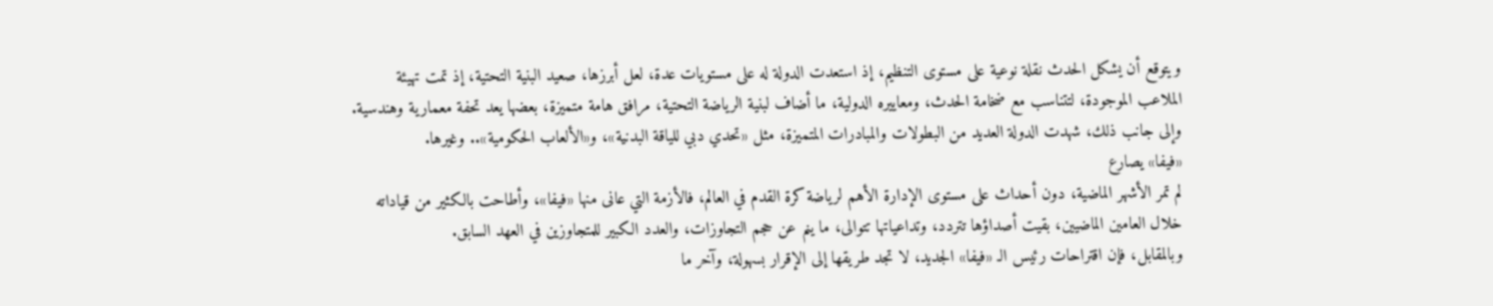ويتوقع أن يشكل الحدث نقلة نوعية على مستوى التنظيم، إذ استعدت الدولة له على مستويات عدة، لعل أبرزها، صعيد البنية التحتية، إذ تمت تهيئة الملاعب الموجودة، لتتناسب مع ضخامة الحدث، ومعاييره الدولية، ما أضاف لبنية الرياضة التحتية، مرافق هامة متميزة، بعضها يعد تحفة معمارية وهندسية.
وإلى جانب ذلك، شهدت الدولة العديد من البطولات والمبادرات المتميزة، مثل «تحدي دبي للياقة البدنية»، و«الألعاب الحكومية».. وغيرها.
«فيفا» يصارع
لم تمر الأشهر الماضية، دون أحداث على مستوى الإدارة الأهم لرياضة كرة القدم في العالم، فالأزمة التي عانى منها «فيفا»، وأطاحت بالكثير من قياداته خلال العامين الماضيين، بقيت أصداؤها تتردد، وتداعياتها تتوالى، ما ينم عن حجم التجاوزات، والعدد الكبير للمتجاوزين في العهد السابق.
وبالمقابل، فإن اقتراحات رئيس الـ «فيفا» الجديد، لا تجد طريقها إلى الإقرار بسهولة، وآخر ما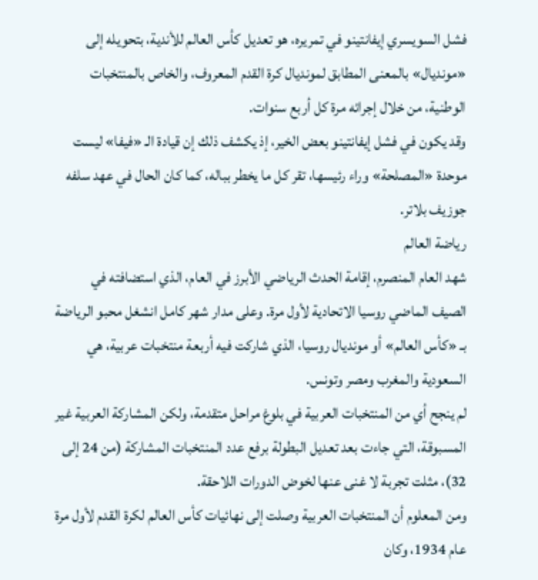فشل السويسري إيفانتينو في تمريره، هو تعديل كأس العالم للأندية، بتحويله إلى «مونديال» بالمعنى المطابق لمونديال كرة القدم المعروف، والخاص بالمنتخبات الوطنية، من خلال إجرائه مرة كل أربع سنوات.
وقد يكون في فشل إيفانتينو بعض الخير، إذ يكشف ذلك إن قيادة الـ «فيفا» ليست موحدة «المصلحة» وراء رئيسها، تقر كل ما يخطر بباله، كما كان الحال في عهد سلفه جوزيف بلاتر.
رياضة العالم
شهد العام المنصرم، إقامة الحدث الرياضي الأبرز في العام، الذي استضافته في الصيف الماضي روسيا الاتحادية لأول مرة. وعلى مدار شهر كامل انشغل محبو الرياضة بـ «كأس العالم» أو مونديال روسيا، الذي شاركت فيه أربعة منتخبات عربية، هي السعودية والمغرب ومصر وتونس.
لم ينجح أي من المنتخبات العربية في بلوغ مراحل متقدمة، ولكن المشاركة العربية غير المسبوقة، التي جاءت بعد تعديل البطولة برفع عدد المنتخبات المشاركة (من 24 إلى 32)، مثلت تجربة لا غنى عنها لخوض الدورات اللاحقة.
ومن المعلوم أن المنتخبات العربية وصلت إلى نهائيات كأس العالم لكرة القدم لأول مرة عام 1934، وكان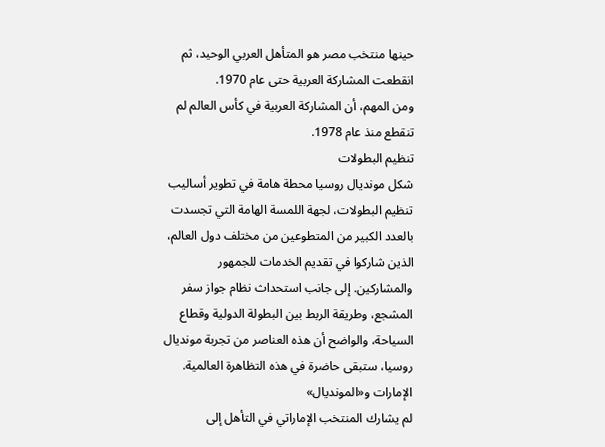حينها منتخب مصر هو المتأهل العربي الوحيد، ثم انقطعت المشاركة العربية حتى عام 1970.
ومن المهم، أن المشاركة العربية في كأس العالم لم تنقطع منذ عام 1978.
تنظيم البطولات
شكل مونديال روسيا محطة هامة في تطوير أساليب تنظيم البطولات، لجهة اللمسة الهامة التي تجسدت بالعدد الكبير من المتطوعين من مختلف دول العالم، الذين شاركوا في تقديم الخدمات للجمهور والمشاركين. إلى جانب استحداث نظام جواز سفر المشجع، وطريقة الربط بين البطولة الدولية وقطاع السياحة، والواضح أن هذه العناصر من تجربة مونديال روسيا، ستبقى حاضرة في هذه التظاهرة العالمية.
الإمارات و«المونديال»
لم يشارك المنتخب الإماراتي في التأهل إلى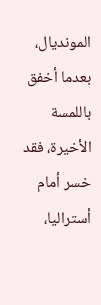المونديال، بعدما أخفق باللمسة الأخيرة، فقد خسر أمام أستراليا،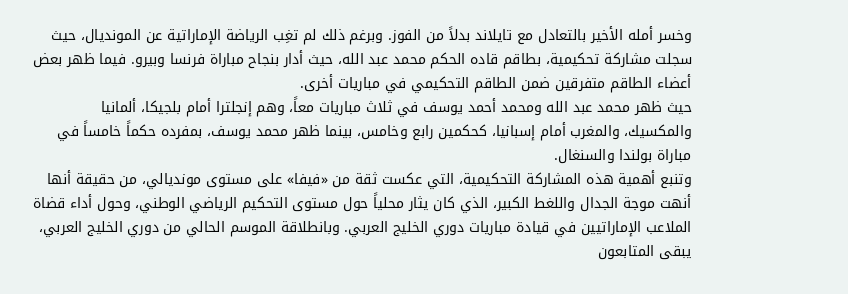وخسر أمله الأخير بالتعادل مع تايلاند بدلاً من الفوز. وبرغم ذلك لم تغِب الرياضة الإماراتية عن المونديال، حيث سجلت مشاركة تحكيمية، بطاقم قاده الحكم محمد عبد الله، حيث أدار بنجاح مباراة فرنسا وبيرو. فيما ظهر بعض أعضاء الطاقم متفرقين ضمن الطاقم التحكيمي في مباريات أخرى.
حيث ظهر محمد عبد الله ومحمد أحمد يوسف في ثلاث مباريات معاً، وهم إنجلترا أمام بلجيكا، ألمانيا والمكسيك، والمغرب أمام إسبانيا، كحكمين رابع وخامس، بينما ظهر محمد يوسف، بمفرده حكماً خامساً في مباراة بولندا والسنغال.
وتنبع أهمية هذه المشاركة التحكيمية، التي عكست ثقة من «فيفا» على مستوى مونديالي، من حقيقة أنها أنهت موجة الجدال واللغط الكبير، الذي كان يثار محلياً حول مستوى التحكيم الرياضي الوطني، وحول أداء قضاة الملاعب الإماراتيين في قيادة مباريات دوري الخليج العربي. وبانطلاقة الموسم الحالي من دوري الخليج العربي، يبقى المتابعون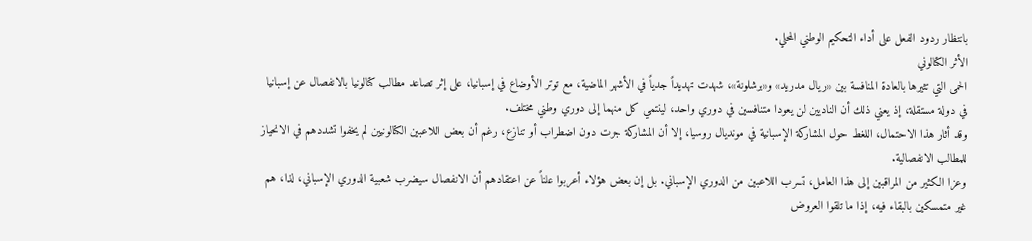بانتظار ردود الفعل على أداء التحكيم الوطني المحلي.
الأثر الكتالوني
الحمى التي تثيرها بالعادة المنافسة بين «ريال مدريد» و«برشلونة»، شهدت تهديداً جدياً في الأشهر الماضية، مع توتر الأوضاع في إسبانيا، على إثر تصاعد مطالب كتالونيا بالانفصال عن إسبانيا في دولة مستقلة، إذ يعني ذلك أن الناديين لن يعودا متنافسين في دوري واحد، لينتمي كل منهما إلى دوري وطني مختلف.
وقد أثار هذا الاحتمال، اللغط حول المشاركة الإسبانية في مونديال روسيا، إلا أن المشاركة جرت دون اضطراب أو تنازع، رغم أن بعض اللاعبين الكتالونيين لم يخفوا تشددهم في الانحياز للمطالب الانفصالية.
وعزا الكثير من المراقبين إلى هذا العامل، تسرب اللاعبين من الدوري الإسباني. بل إن بعض هؤلاء أعربوا علناً عن اعتقادهم أن الانفصال سيضرب شعبية الدوري الإسباني، لذا، هم غير متمسكين بالبقاء فيه، إذا ما تلقوا العروض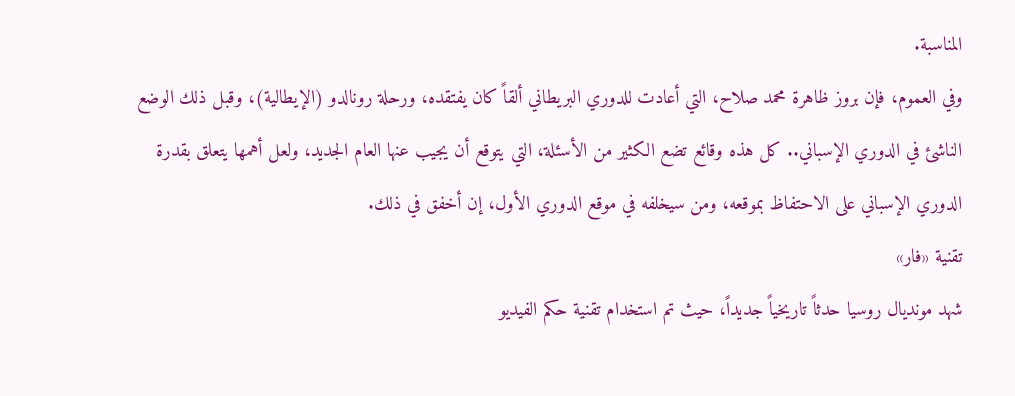المناسبة.
وفي العموم، فإن بروز ظاهرة محمد صلاح، التي أعادت للدوري البريطاني ألقاً كان يفتقده، ورحلة رونالدو (الإيطالية)، وقبل ذلك الوضع الناشئ في الدوري الإسباني.. كل هذه وقائع تضع الكثير من الأسئلة، التي يتوقع أن يجيب عنها العام الجديد، ولعل أهمها يتعلق بقدرة الدوري الإسباني على الاحتفاظ بموقعه، ومن سيخلفه في موقع الدوري الأول، إن أخفق في ذلك.
تقنية «فار»
شهد مونديال روسيا حدثاً تاريخياً جديداً، حيث تم استخدام تقنية حكم الفيديو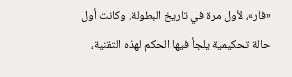«فار»، لأول مرة في تاريخ البطولة. وكانت أول حالة تحكيمية يلجأ فيها الحكم لهذه التقنية،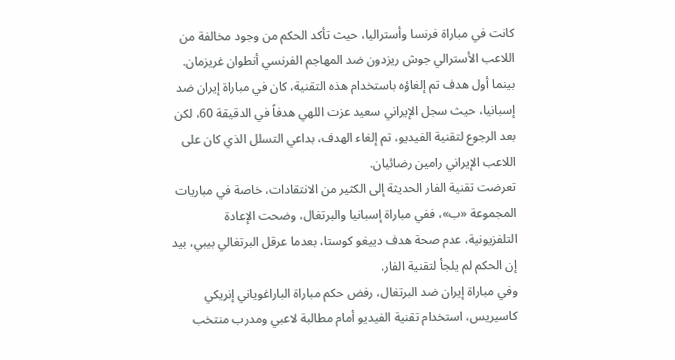كانت في مباراة فرنسا وأستراليا، حيث تأكد الحكم من وجود مخالفة من اللاعب الأسترالي جوش ريزدون ضد المهاجم الفرنسي أنطوان غريزمان.
بينما أول هدف تم إلغاؤه باستخدام هذه التقنية، كان في مباراة إيران ضد إسبانيا، حيث سجل الإيراني سعيد عزت اللهي هدفاً في الدقيقة 60، لكن بعد الرجوع لتقنية الفيديو، تم إلغاء الهدف، بداعي التسلل الذي كان على اللاعب الإيراني رامين رضائيان.
تعرضت تقنية الفار الحديثة إلى الكثير من الانتقادات، خاصة في مباريات المجموعة «ب»، ففي مباراة إسبانيا والبرتغال، وضحت الإعادة التلفزيونية، عدم صحة هدف دييغو كوستا، بعدما عرقل البرتغالي بيبي، بيد إن الحكم لم يلجأ لتقنية الفار.
وفي مباراة إيران ضد البرتغال، رفض حكم مباراة الباراغوياني إنريكي كاسيريس، استخدام تقنية الفيديو أمام مطالبة لاعبي ومدرب منتخب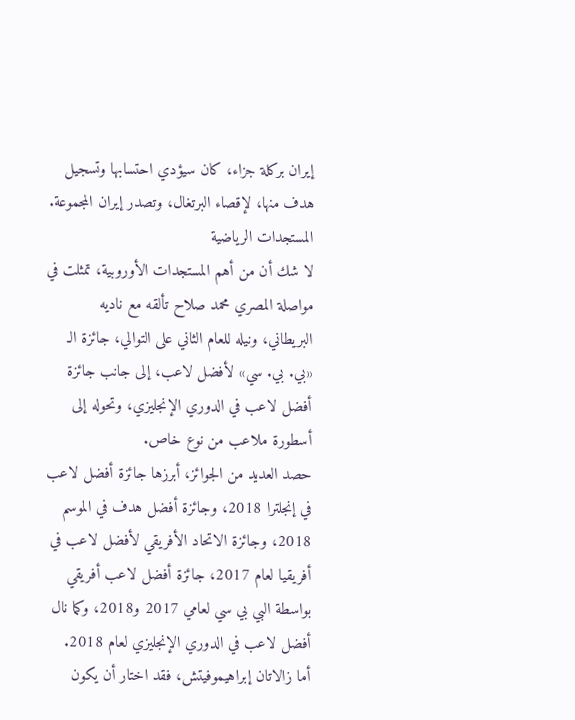إيران بركلة جزاء، كان سيؤدي احتسابها وتسجيل هدف منها، لإقصاء البرتغال، وتصدر إيران المجموعة.
المستجدات الرياضية
لا شك أن من أهم المستجدات الأوروبية، تمثلت في مواصلة المصري محمد صلاح تألقه مع ناديه البريطاني، ونيله للعام الثاني على التوالي، جائزة الـ «بي. بي. سي» لأفضل لاعب، إلى جانب جائزة أفضل لاعب في الدوري الإنجليزي، وتحوله إلى أسطورة ملاعب من نوع خاص.
حصد العديد من الجوائز، أبرزها جائزة أفضل لاعب في إنجلترا 2018، وجائزة أفضل هدف في الموسم 2018، وجائزة الاتحاد الأفريقي لأفضل لاعب في أفريقيا لعام 2017، جائزة أفضل لاعب أفريقي بواسطة البي بي سي لعامي 2017 و2018، وكما نال أفضل لاعب في الدوري الإنجليزي لعام 2018.
أما زالاتان إبراهيموفيتش، فقد اختار أن يكون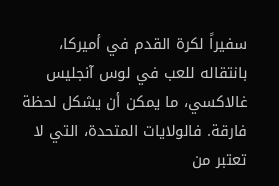سفيراً لكرة القدم في أميركا، بانتقاله للعب في لوس آنجليس غالاكسي، ما يمكن أن يشكل لحظة فارقة. فالولايات المتحدة، التي لا تعتبر من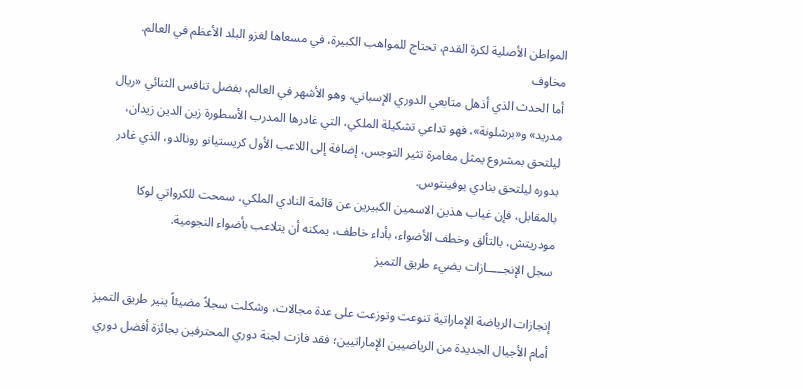المواطن الأصلية لكرة القدم، تحتاج للمواهب الكبيرة، في مسعاها لغزو البلد الأعظم في العالم.
مخاوف
أما الحدث الذي أذهل متابعي الدوري الإسباني، وهو الأشهر في العالم، بفضل تنافس الثنائي «ريال مدريد» و«برشلونة»، فهو تداعي تشكيلة الملكي، التي غادرها المدرب الأسطورة زين الدين زيدان، ليلتحق بمشروع يمثل مغامرة تثير التوجس، إضافة إلى اللاعب الأول كريستيانو رونالدو، الذي غادر بدوره ليلتحق بنادي يوفينتوس.
بالمقابل، فإن غياب هذين الاسمين الكبيرين عن قائمة النادي الملكي، سمحت للكرواتي لوكا مودريتش، بالتألق وخطف الأضواء، بأداء خاطف، يمكنه أن يتلاعب بأضواء النجومية.
سجل الإنجـــــازات يضيء طريق التميز

إنجازات الرياضة الإماراتية تنوعت وتوزعت على عدة مجالات، وشكلت سجلاً مضيئاً ينير طريق التميز أمام الأجيال الجديدة من الرياضيين الإماراتيين؛ فقد فازت لجنة دوري المحترفين بجائزة أفضل دوري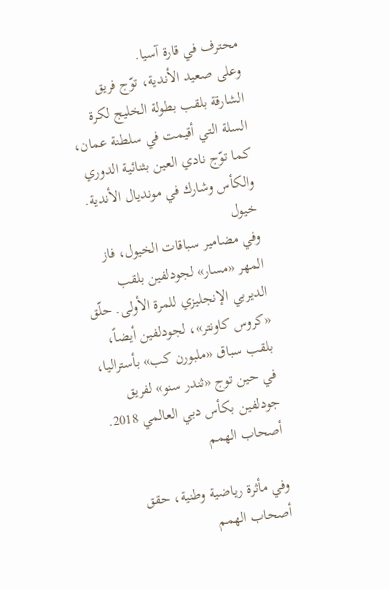محترف في قارة آسيا.
وعلى صعيد الأندية، توّج فريق الشارقة بلقب بطولة الخليج لكرة السلة التي أقيمت في سلطنة عمان، كما توّج نادي العين بثنائية الدوري والكأس وشارك في مونديال الأندية.
خيول
وفي مضامير سباقات الخيول، فاز المهر «مسار» لجودلفين بلقب الديربي الإنجليزي للمرة الأولى. حلّق «كروس كاونتر»، لجودلفين أيضاً، بلقب سباق «ملبورن كب» بأستراليا، في حين توج «ثندر سنو» لفريق جودلفين بكأس دبي العالمي 2018.
أصحاب الهمم

وفي مأثرة رياضية وطنية، حقق أصحاب الهمم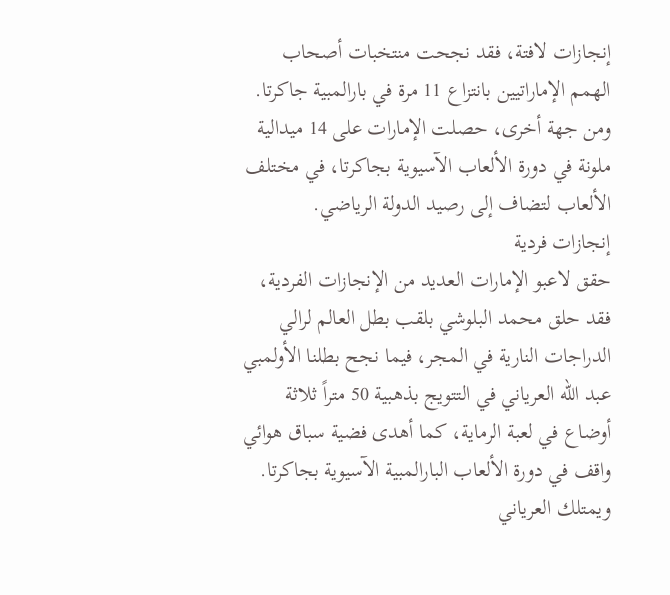إنجازات لافتة، فقد نجحت منتخبات أصحاب الهمم الإماراتيين بانتزاع 11 مرة في بارالمبية جاكرتا.
ومن جهة أخرى، حصلت الإمارات على 14 ميدالية ملونة في دورة الألعاب الآسيوية بجاكرتا، في مختلف الألعاب لتضاف إلى رصيد الدولة الرياضي.
إنجازات فردية
حقق لاعبو الإمارات العديد من الإنجازات الفردية، فقد حلق محمد البلوشي بلقب بطل العالم لرالي الدراجات النارية في المجر، فيما نجح بطلنا الأولمبي عبد الله العرياني في التتويج بذهبية 50 متراً ثلاثة أوضاع في لعبة الرماية، كما أهدى فضية سباق هوائي واقف في دورة الألعاب البارالمبية الآسيوية بجاكرتا.
ويمتلك العرياني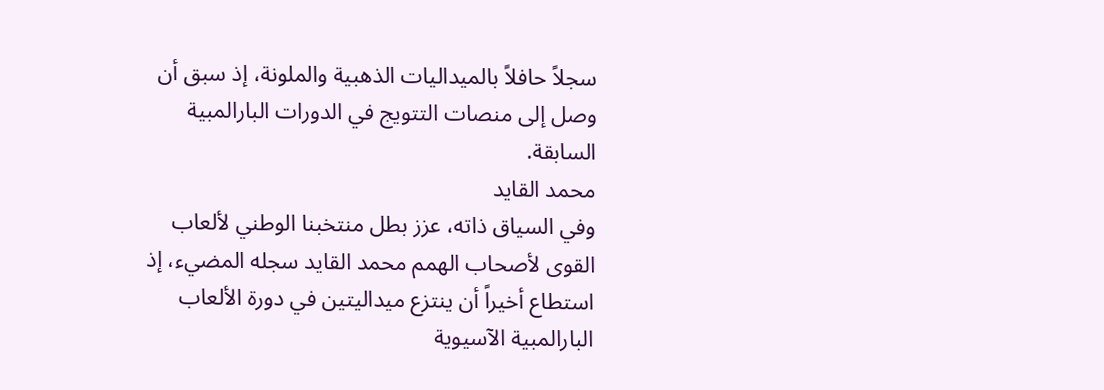سجلاً حافلاً بالميداليات الذهبية والملونة، إذ سبق أن وصل إلى منصات التتويج في الدورات البارالمبية السابقة.
محمد القايد
وفي السياق ذاته، عزز بطل منتخبنا الوطني لألعاب القوى لأصحاب الهمم محمد القايد سجله المضيء، إذ استطاع أخيراً أن ينتزع ميداليتين في دورة الألعاب البارالمبية الآسيوية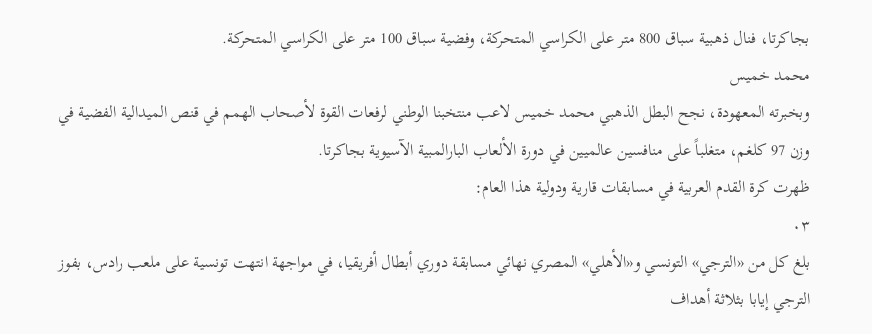بجاكرتا، فنال ذهبية سباق 800 متر على الكراسي المتحركة، وفضية سباق 100 متر على الكراسي المتحركة.
محمد خميس
وبخبرته المعهودة، نجح البطل الذهبي محمد خميس لاعب منتخبنا الوطني لرفعات القوة لأصحاب الهمم في قنص الميدالية الفضية في وزن 97 كلغم، متغلباً على منافسين عالميين في دورة الألعاب البارالمبية الآسيوية بجاكرتا.
ظهرت كرة القدم العربية في مسابقات قارية ودولية هذا العام:
٠٣
بلغ كل من «الترجي» التونسي و«الأهلي» المصري نهائي مسابقة دوري أبطال أفريقيا، في مواجهة انتهت تونسية على ملعب رادس، بفوز الترجي إيابا بثلاثة أهداف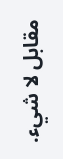مقابل لا شيء.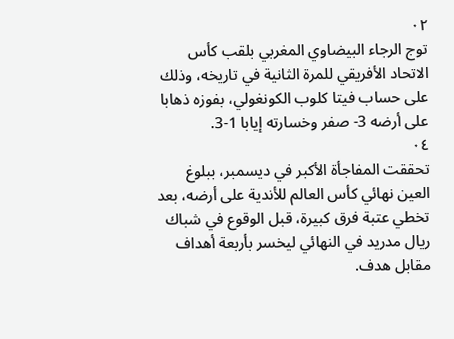٠٢
توج الرجاء البيضاوي المغربي بلقب كأس الاتحاد الأفريقي للمرة الثانية في تاريخه، وذلك على حساب فيتا كلوب الكونغولي، بفوزه ذهابا على أرضه 3- صفر وخسارته إيابا 1-3.
٠٤
تحققت المفاجأة الأكبر في ديسمبر، ببلوغ العين نهائي كأس العالم للأندية على أرضه، بعد تخطي عتبة فرق كبيرة، قبل الوقوع في شباك ريال مدريد في النهائي ليخسر بأربعة أهداف مقابل هدف.